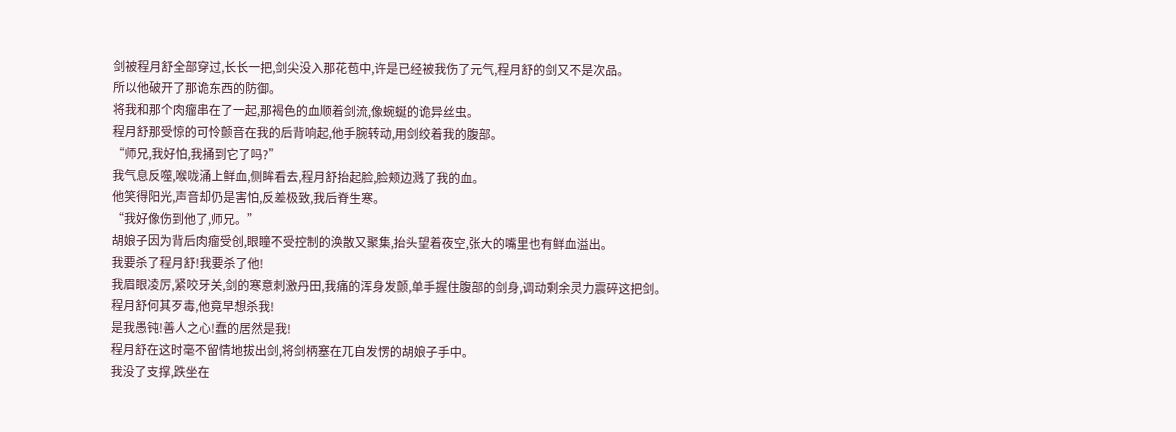剑被程月舒全部穿过,长长一把,剑尖没入那花苞中,许是已经被我伤了元气,程月舒的剑又不是次品。
所以他破开了那诡东西的防御。
将我和那个肉瘤串在了一起,那褐色的血顺着剑流,像蜿蜒的诡异丝虫。
程月舒那受惊的可怜颤音在我的后背响起,他手腕转动,用剑绞着我的腹部。
“师兄,我好怕,我捅到它了吗?”
我气息反噬,喉咙涌上鲜血,侧眸看去,程月舒抬起脸,脸颊边溅了我的血。
他笑得阳光,声音却仍是害怕,反差极致,我后脊生寒。
“我好像伤到他了,师兄。”
胡娘子因为背后肉瘤受创,眼瞳不受控制的涣散又聚集,抬头望着夜空,张大的嘴里也有鲜血溢出。
我要杀了程月舒!我要杀了他!
我眉眼凌厉,紧咬牙关,剑的寒意刺激丹田,我痛的浑身发颤,单手握住腹部的剑身,调动剩余灵力震碎这把剑。
程月舒何其歹毒,他竟早想杀我!
是我愚钝!善人之心!蠢的居然是我!
程月舒在这时毫不留情地拔出剑,将剑柄塞在兀自发愣的胡娘子手中。
我没了支撑,跌坐在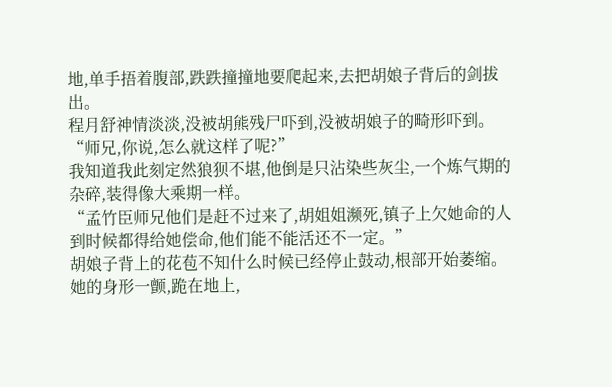地,单手捂着腹部,跌跌撞撞地要爬起来,去把胡娘子背后的剑拔出。
程月舒神情淡淡,没被胡熊残尸吓到,没被胡娘子的畸形吓到。
“师兄,你说,怎么就这样了呢?”
我知道我此刻定然狼狈不堪,他倒是只沾染些灰尘,一个炼气期的杂碎,装得像大乘期一样。
“孟竹臣师兄他们是赶不过来了,胡姐姐濒死,镇子上欠她命的人到时候都得给她偿命,他们能不能活还不一定。”
胡娘子背上的花苞不知什么时候已经停止鼓动,根部开始萎缩。
她的身形一颤,跪在地上,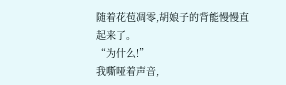随着花苞凋零,胡娘子的背能慢慢直起来了。
“为什么!”
我嘶哑着声音,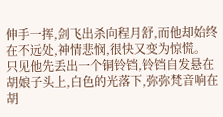伸手一挥,剑飞出杀向程月舒,而他却始终在不远处,神情悲悯,很快又变为惊慌。
只见他先丢出一个铜铃铛,铃铛自发悬在胡娘子头上,白色的光落下,弥弥梵音响在胡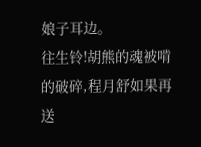娘子耳边。
往生铃!胡熊的魂被啃的破碎,程月舒如果再送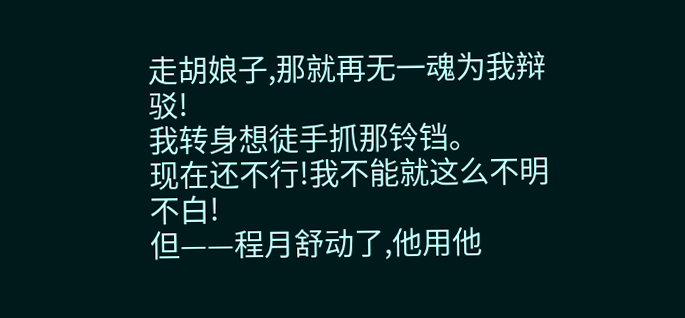走胡娘子,那就再无一魂为我辩驳!
我转身想徒手抓那铃铛。
现在还不行!我不能就这么不明不白!
但——程月舒动了,他用他